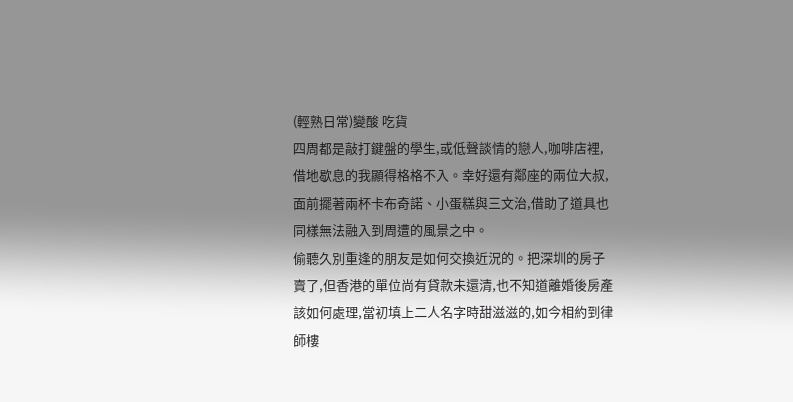(輕熟日常)變酸 吃貨
四周都是敲打鍵盤的學生,或低聲談情的戀人,咖啡店裡,借地歇息的我顯得格格不入。幸好還有鄰座的兩位大叔,面前擺著兩杯卡布奇諾、小蛋糕與三文治,借助了道具也同樣無法融入到周遭的風景之中。
偷聽久別重逢的朋友是如何交換近況的。把深圳的房子賣了,但香港的單位尚有貸款未還清,也不知道離婚後房產該如何處理,當初填上二人名字時甜滋滋的,如今相約到律師樓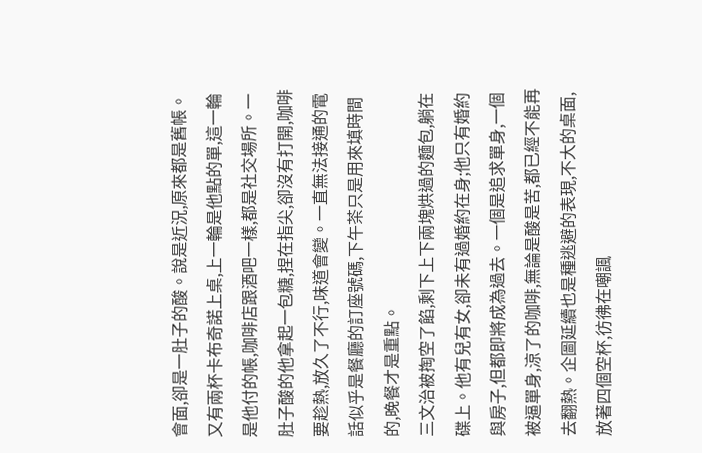會面,卻是一肚子的酸。說是近況,原來都是舊帳。
又有兩杯卡布奇諾上桌,上一輪是他點的單,這一輪是他付的帳,咖啡店跟酒吧一樣,都是社交場所。一肚子酸的他拿起一包糖,捏在指尖,卻沒有打開,咖啡要趁熱,放久了不行,味道會變。一直無法接通的電話似乎是餐廳的訂座號碼,下午茶只是用來填時間的,晚餐才是重點。
三文治被掏空了餡,剩下上下兩塊烘過的麵包,躺在碟上。他有兒有女,卻未有過婚約在身;他只有婚約與房子,但都即將成為過去。一個是追求單身,一個被逼單身,涼了的咖啡,無論是酸是苦,都已經不能再去翻熱。企圖延續也是種逃避的表現,不大的桌面,放著四個空杯,彷彿在嘲諷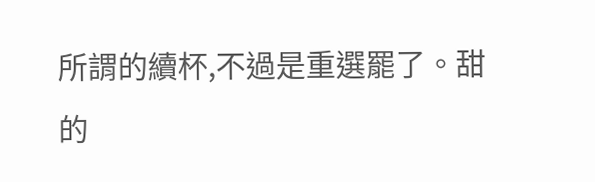所謂的續杯,不過是重選罷了。甜的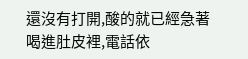還沒有打開,酸的就已經急著喝進肚皮裡,電話依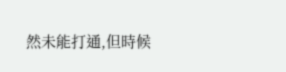然未能打通,但時候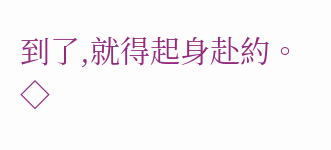到了,就得起身赴約。◇